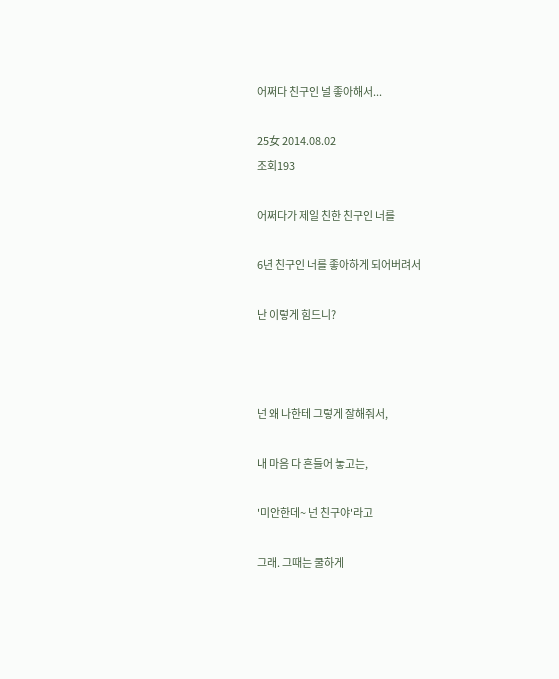어쩌다 친구인 널 좋아해서...

25女 2014.08.02
조회193

어쩌다가 제일 친한 친구인 너를

6년 친구인 너를 좋아하게 되어버려서

난 이렇게 힘드니?



넌 왜 나한테 그렇게 잘해줘서,

내 마음 다 흔들어 놓고는,

'미안한데~ 넌 친구야'라고

그래. 그때는 쿨하게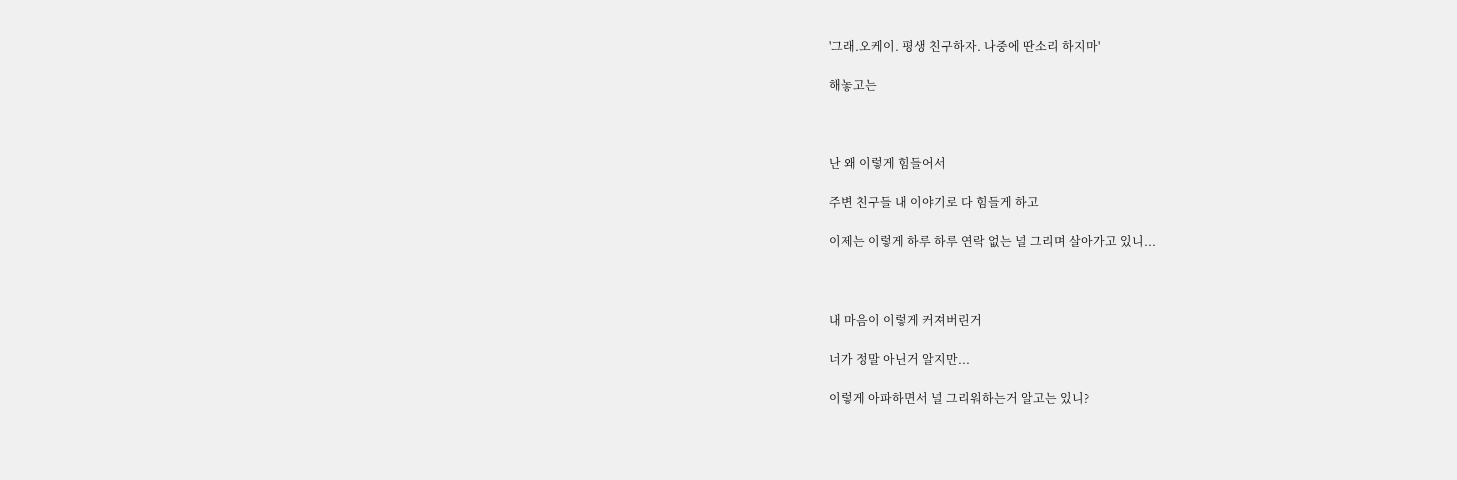'그래.오케이. 평생 친구하자. 나중에 딴소리 하지마'

해놓고는



난 왜 이렇게 힘들어서

주변 친구들 내 이야기로 다 힘들게 하고

이제는 이렇게 하루 하루 연락 없는 널 그리며 살아가고 있니...



내 마음이 이렇게 커져버린거

너가 정말 아닌거 알지만...

이렇게 아파하면서 널 그리워하는거 알고는 있니?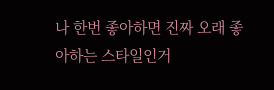나 한번 좋아하면 진짜 오래 좋아하는 스타일인거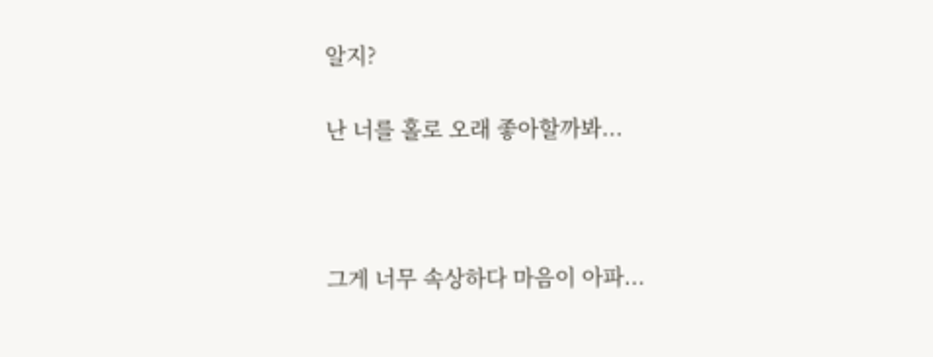알지?

난 너를 홀로 오래 좋아할까봐...



그게 너무 속상하다 마음이 아파...